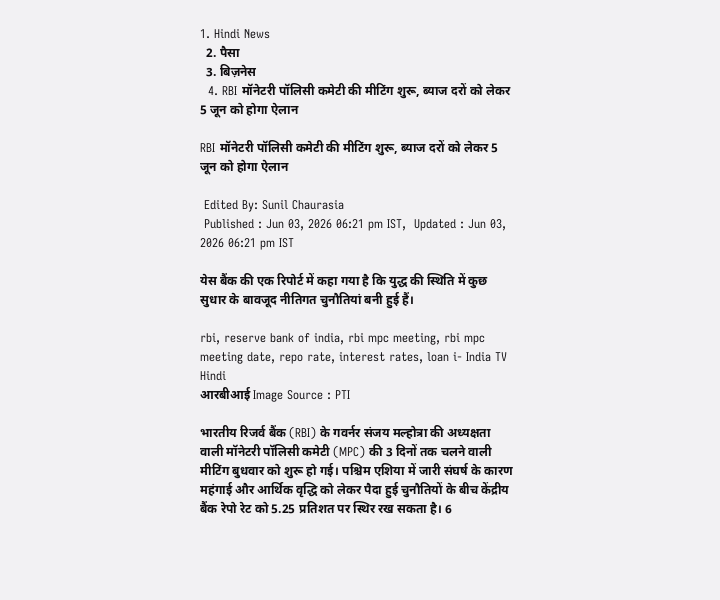1. Hindi News
  2. पैसा
  3. बिज़नेस
  4. RBI मॉनेटरी पॉलिसी कमेटी की मीटिंग शुरू, ब्याज दरों को लेकर 5 जून को होगा ऐलान

RBI मॉनेटरी पॉलिसी कमेटी की मीटिंग शुरू, ब्याज दरों को लेकर 5 जून को होगा ऐलान

 Edited By: Sunil Chaurasia
 Published : Jun 03, 2026 06:21 pm IST,  Updated : Jun 03, 2026 06:21 pm IST

येस बैंक की एक रिपोर्ट में कहा गया है कि युद्ध की स्थिति में कुछ सुधार के बावजूद नीतिगत चुनौतियां बनी हुई हैं।

rbi, reserve bank of india, rbi mpc meeting, rbi mpc meeting date, repo rate, interest rates, loan i- India TV Hindi
आरबीआई Image Source : PTI

भारतीय रिजर्व बैंक (RBI) के गवर्नर संजय मल्होत्रा की अध्यक्षता वाली मॉनेटरी पॉलिसी कमेटी (MPC) की 3 दिनों तक चलने वाली मीटिंग बुधवार को शुरू हो गई। पश्चिम एशिया में जारी संघर्ष के कारण महंगाई और आर्थिक वृद्धि को लेकर पैदा हुई चुनौतियों के बीच केंद्रीय बैंक रेपो रेट को 5.25 प्रतिशत पर स्थिर रख सकता है। 6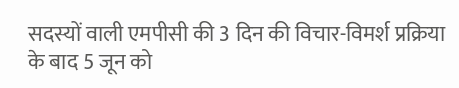सदस्यों वाली एमपीसी की 3 दिन की विचार-विमर्श प्रक्रिया के बाद 5 जून को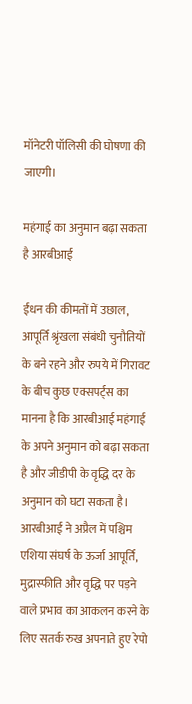मॉनेटरी पॉलिसी की घोषणा की जाएगी।

महंगाई का अनुमान बढ़ा सकता है आरबीआई

ईंधन की कीमतों में उछाल, आपूर्ति श्रृंखला संबंधी चुनौतियों के बने रहने और रुपये में गिरावट के बीच कुछ एक्सपर्ट्स का मानना है कि आरबीआई महंगाई के अपने अनुमान को बढ़ा सकता है और जीडीपी के वृद्धि दर के अनुमान को घटा सकता है। आरबीआई ने अप्रैल में पश्चिम एशिया संघर्ष के ऊर्जा आपूर्ति, मुद्रास्फीति और वृद्धि पर पड़ने वाले प्रभाव का आकलन करने के लिए सतर्क रुख अपनाते हुए रेपो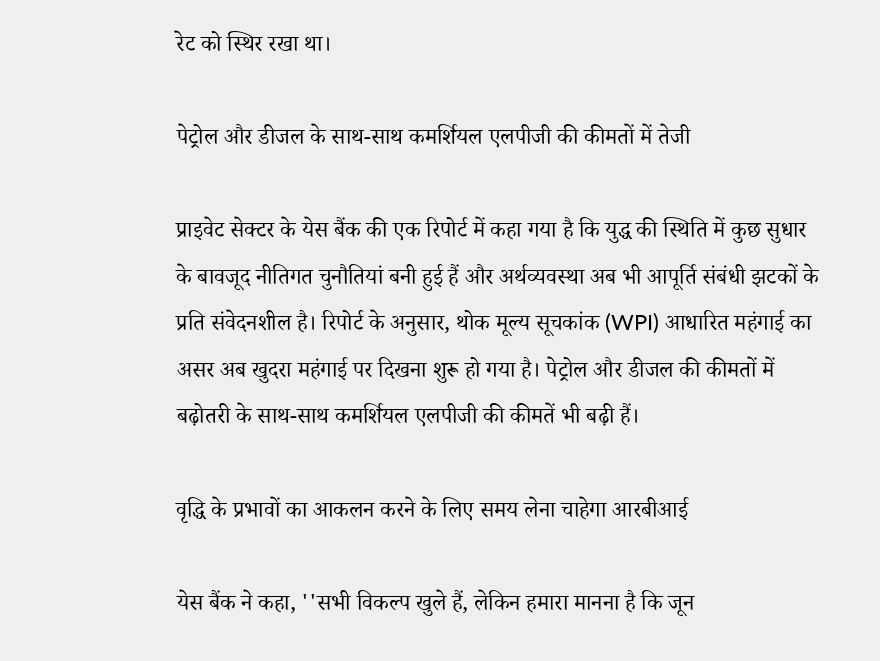रेट को स्थिर रखा था।

पेट्रोल और डीजल के साथ-साथ कमर्शियल एलपीजी की कीमतों में तेजी

प्राइवेट सेक्टर के येस बैंक की एक रिपोर्ट में कहा गया है कि युद्ध की स्थिति में कुछ सुधार के बावजूद नीतिगत चुनौतियां बनी हुई हैं और अर्थव्यवस्था अब भी आपूर्ति संबंधी झटकों के प्रति संवेदनशील है। रिपोर्ट के अनुसार, थोक मूल्य सूचकांक (WPI) आधारित महंगाई का असर अब खुदरा महंगाई पर दिखना शुरू हो गया है। पेट्रोल और डीजल की कीमतों में बढ़ोतरी के साथ-साथ कमर्शियल एलपीजी की कीमतें भी बढ़ी हैं।

वृद्धि के प्रभावों का आकलन करने के लिए समय लेना चाहेगा आरबीआई

येस बैंक ने कहा, ''सभी विकल्प खुले हैं, लेकिन हमारा मानना है कि जून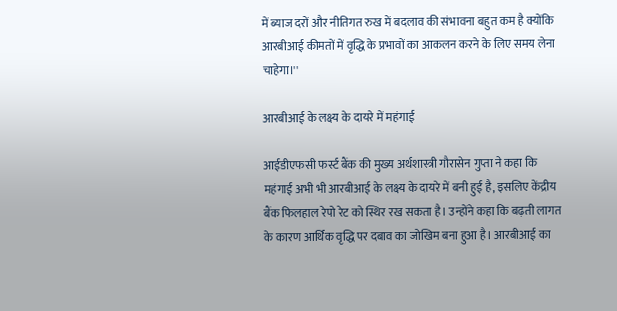में ब्याज दरों और नीतिगत रुख में बदलाव की संभावना बहुत कम है क्योंकि आरबीआई कीमतों में वृद्धि के प्रभावों का आकलन करने के लिए समय लेना चाहेगा।''

आरबीआई के लक्ष्य के दायरे में महंगाई

आईडीएफसी फर्स्ट बैंक की मुख्य अर्थशास्त्री गौरासेन गुप्ता ने कहा कि महंगाई अभी भी आरबीआई के लक्ष्य के दायरे में बनी हुई है, इसलिए केंद्रीय बैंक फिलहाल रेपो रेट को स्थिर रख सकता है। उन्होंने कहा कि बढ़ती लागत के कारण आर्थिक वृद्धि पर दबाव का जोखिम बना हुआ है। आरबीआई का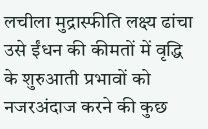लचीला मुद्रास्फीति लक्ष्य ढांचा उसे ईंधन की कीमतों में वृद्धि के शुरुआती प्रभावों को नजरअंदाज करने की कुछ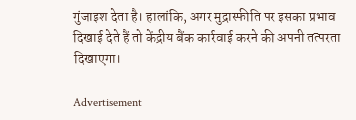गुंजाइश देता है। हालांकि, अगर मुद्रास्फीति पर इसका प्रभाव दिखाई देते हैं तो केंद्रीय बैंक कार्रवाई करने की अपनी तत्परता दिखाएगा।

Advertisement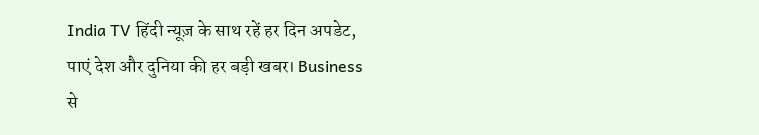India TV हिंदी न्यूज़ के साथ रहें हर दिन अपडेट, पाएं देश और दुनिया की हर बड़ी खबर। Business से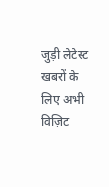जुड़ी लेटेस्ट खबरों के लिए अभी विज़िट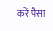करें पैसा